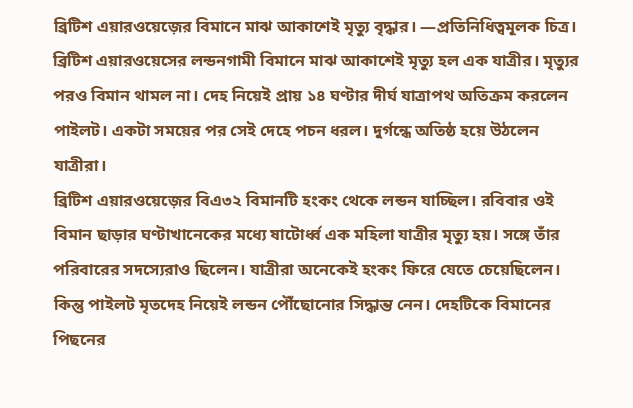ব্রিটিশ এয়ারওয়েজ়ের বিমানে মাঝ আকাশেই মৃত্যু বৃদ্ধার। —প্রতিনিধিত্বমূলক চিত্র।
ব্রিটিশ এয়ারওয়েসের লন্ডনগামী বিমানে মাঝ আকাশেই মৃত্যু হল এক যাত্রীর। মৃত্যুর পরও বিমান থামল না। দেহ নিয়েই প্রায় ১৪ ঘণ্টার দীর্ঘ যাত্রাপথ অতিক্রম করলেন পাইলট। একটা সময়ের পর সেই দেহে পচন ধরল। দুর্গন্ধে অতিষ্ঠ হয়ে উঠলেন যাত্রীরা।
ব্রিটিশ এয়ারওয়েজ়ের বিএ৩২ বিমানটি হংকং থেকে লন্ডন যাচ্ছিল। রবিবার ওই বিমান ছাড়ার ঘণ্টাখানেকের মধ্যে ষাটোর্ধ্ব এক মহিলা যাত্রীর মৃত্যু হয়। সঙ্গে তাঁর পরিবারের সদস্যেরাও ছিলেন। যাত্রীরা অনেকেই হংকং ফিরে যেতে চেয়েছিলেন। কিন্তু পাইলট মৃতদেহ নিয়েই লন্ডন পৌঁছোনোর সিদ্ধান্ত নেন। দেহটিকে বিমানের পিছনের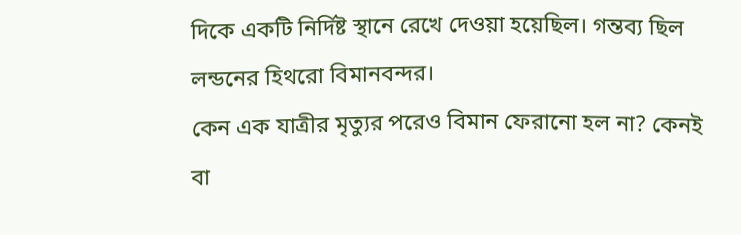দিকে একটি নির্দিষ্ট স্থানে রেখে দেওয়া হয়েছিল। গন্তব্য ছিল লন্ডনের হিথরো বিমানবন্দর।
কেন এক যাত্রীর মৃত্যুর পরেও বিমান ফেরানো হল না? কেনই বা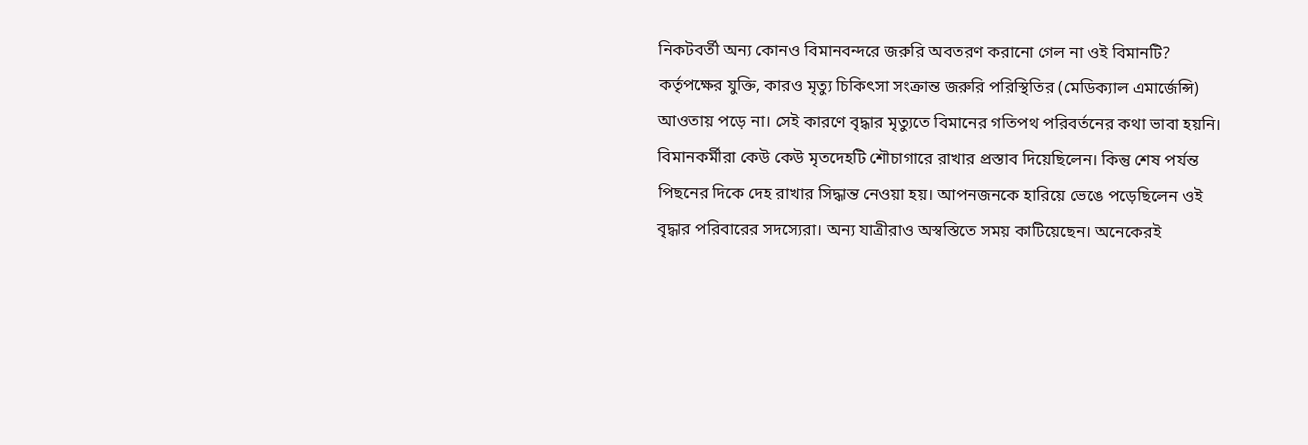নিকটবর্তী অন্য কোনও বিমানবন্দরে জরুরি অবতরণ করানো গেল না ওই বিমানটি? কর্তৃপক্ষের যুক্তি, কারও মৃত্যু চিকিৎসা সংক্রান্ত জরুরি পরিস্থিতির (মেডিক্যাল এমার্জেন্সি) আওতায় পড়ে না। সেই কারণে বৃদ্ধার মৃত্যুতে বিমানের গতিপথ পরিবর্তনের কথা ভাবা হয়নি। বিমানকর্মীরা কেউ কেউ মৃতদেহটি শৌচাগারে রাখার প্রস্তাব দিয়েছিলেন। কিন্তু শেষ পর্যন্ত পিছনের দিকে দেহ রাখার সিদ্ধান্ত নেওয়া হয়। আপনজনকে হারিয়ে ভেঙে পড়েছিলেন ওই বৃদ্ধার পরিবারের সদস্যেরা। অন্য যাত্রীরাও অস্বস্তিতে সময় কাটিয়েছেন। অনেকেরই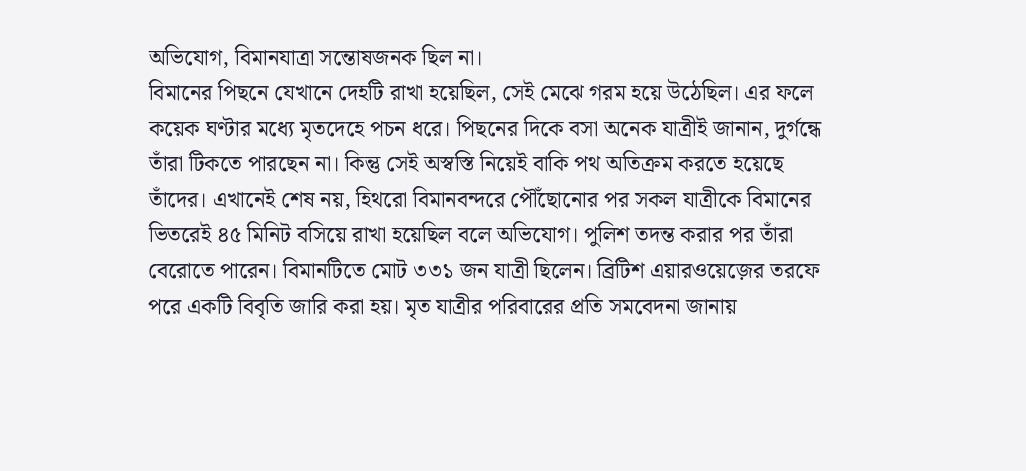অভিযোগ, বিমানযাত্রা সন্তোষজনক ছিল না।
বিমানের পিছনে যেখানে দেহটি রাখা হয়েছিল, সেই মেঝে গরম হয়ে উঠেছিল। এর ফলে কয়েক ঘণ্টার মধ্যে মৃতদেহে পচন ধরে। পিছনের দিকে বসা অনেক যাত্রীই জানান, দুর্গন্ধে তাঁরা টিকতে পারছেন না। কিন্তু সেই অস্বস্তি নিয়েই বাকি পথ অতিক্রম করতে হয়েছে তাঁদের। এখানেই শেষ নয়, হিথরো বিমানবন্দরে পৌঁছোনোর পর সকল যাত্রীকে বিমানের ভিতরেই ৪৫ মিনিট বসিয়ে রাখা হয়েছিল বলে অভিযোগ। পুলিশ তদন্ত করার পর তাঁরা বেরোতে পারেন। বিমানটিতে মোট ৩৩১ জন যাত্রী ছিলেন। ব্রিটিশ এয়ারওয়েজ়ের তরফে পরে একটি বিবৃতি জারি করা হয়। মৃত যাত্রীর পরিবারের প্রতি সমবেদনা জানায়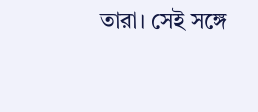তারা। সেই সঙ্গে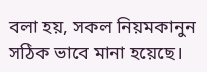বলা হয়, সকল নিয়মকানুন সঠিক ভাবে মানা হয়েছে।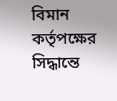বিমান কর্তৃপক্ষের সিদ্ধান্তে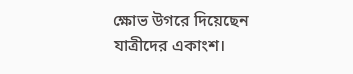ক্ষোভ উগরে দিয়েছেন যাত্রীদের একাংশ।